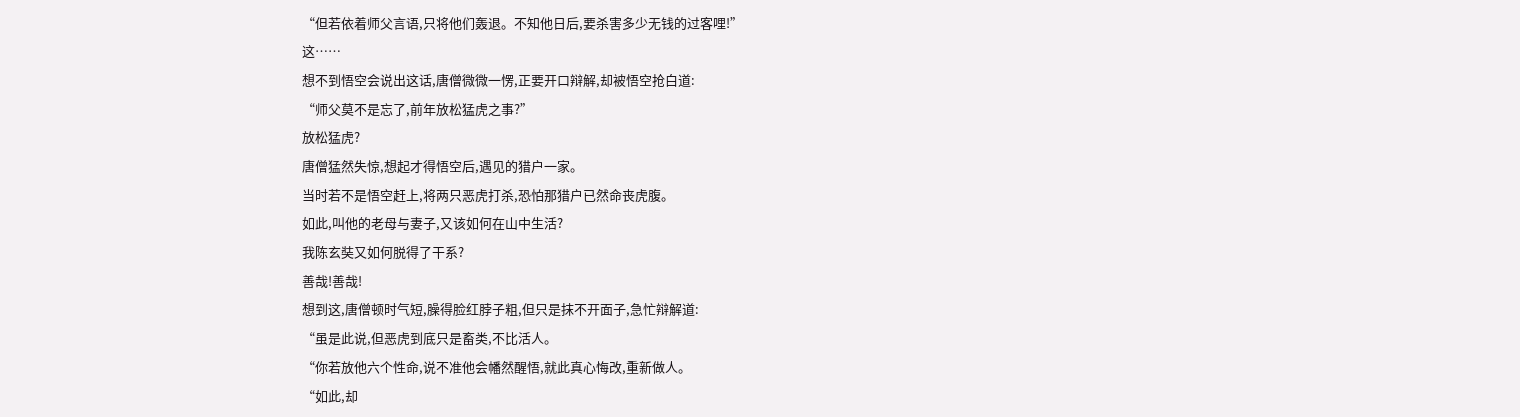“但若依着师父言语,只将他们轰退。不知他日后,要杀害多少无钱的过客哩!”
这……
想不到悟空会说出这话,唐僧微微一愣,正要开口辩解,却被悟空抢白道:
“师父莫不是忘了,前年放松猛虎之事?”
放松猛虎?
唐僧猛然失惊,想起才得悟空后,遇见的猎户一家。
当时若不是悟空赶上,将两只恶虎打杀,恐怕那猎户已然命丧虎腹。
如此,叫他的老母与妻子,又该如何在山中生活?
我陈玄奘又如何脱得了干系?
善哉!善哉!
想到这,唐僧顿时气短,臊得脸红脖子粗,但只是抹不开面子,急忙辩解道:
“虽是此说,但恶虎到底只是畜类,不比活人。
“你若放他六个性命,说不准他会幡然醒悟,就此真心悔改,重新做人。
“如此,却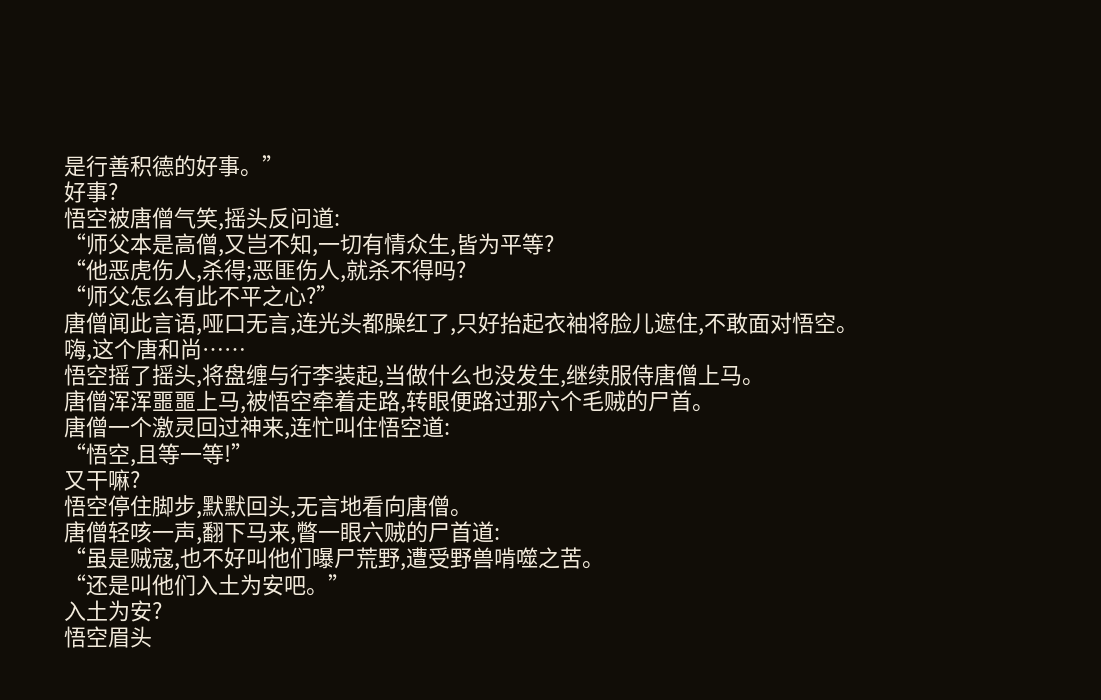是行善积德的好事。”
好事?
悟空被唐僧气笑,摇头反问道:
“师父本是高僧,又岂不知,一切有情众生,皆为平等?
“他恶虎伤人,杀得;恶匪伤人,就杀不得吗?
“师父怎么有此不平之心?”
唐僧闻此言语,哑口无言,连光头都臊红了,只好抬起衣袖将脸儿遮住,不敢面对悟空。
嗨,这个唐和尚……
悟空摇了摇头,将盘缠与行李装起,当做什么也没发生,继续服侍唐僧上马。
唐僧浑浑噩噩上马,被悟空牵着走路,转眼便路过那六个毛贼的尸首。
唐僧一个激灵回过神来,连忙叫住悟空道:
“悟空,且等一等!”
又干嘛?
悟空停住脚步,默默回头,无言地看向唐僧。
唐僧轻咳一声,翻下马来,瞥一眼六贼的尸首道:
“虽是贼寇,也不好叫他们曝尸荒野,遭受野兽啃噬之苦。
“还是叫他们入土为安吧。”
入土为安?
悟空眉头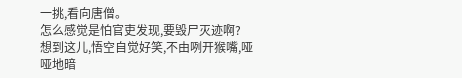一挑,看向唐僧。
怎么感觉是怕官吏发现,要毁尸灭迹啊?
想到这儿,悟空自觉好笑,不由咧开猴嘴,哑哑地暗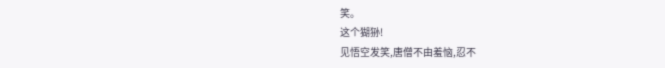笑。
这个猢狲!
见悟空发笑,唐僧不由羞恼,忍不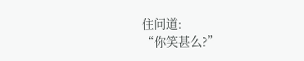住问道:
“你笑甚么?”